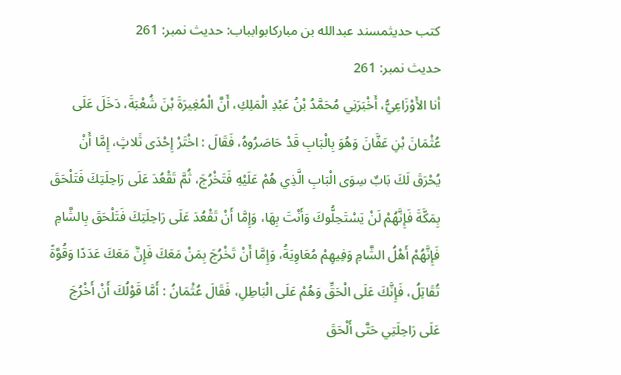کتب حدیثمسند عبدالله بن مباركابوابباب: حدیث نمبر: 261
حدیث نمبر: 261
أنا الأَوْزَاعِيُّ، أَخْبَرَنِي مُحَمَّدُ بْنُ عَبْدِ الْمَلِكِ، أَنَّ الْمُغِيرَةَ بْنَ شُعْبَةَ، دَخَلَ عَلَى عُثْمَانَ بْنِ عَفَّانَ وَهُوَ بِالْبَابِ قَدْ حَاصَرُوهُ، فَقَالَ : اخْتَرْ إِحْدَى ثَلاثٍ، إِمَّا أَنْ يُحْرَقَ لَكَ بَابٌ سِوَى الْبَابِ الَّذِي هُمْ عَلَيْهِ فَتَخْرُجَ، ثُمَّ تَقْعُدَ عَلَى رَاحِلَتِكَ فَتَلْحَقَ بِمَكَّةَ فَإِنَّهُمْ لَنْ يَسْتَحِلُّوكَ وَأَنْتَ بِهَا، وَإِمَّا أَنْ تَقْعُدَ عَلَى رَاحِلَتِكَ فَتَلْحَقَ بِالشَّامِ فَإِنَّهُمْ أَهْلُ الشَّامِ وَفِيهِمْ مُعَاوِيَةُ، وَإِمَّا أَنْ تَخْرُجَ بِمَنْ مَعَكَ فَإِنَّ مَعَكَ عَدَدًا وَقُوَّةً تُقَاتِلُ، فَإِنَّكَ عَلَى الْحَقِّ وَهُمْ عَلَى الْبَاطِلِ، فَقَالَ عُثْمَانُ : أَمَّا قَوْلُكَ أَنْ أَخْرُجَ عَلَى رَاحِلَتِي حَتَّى أَلْحَقَ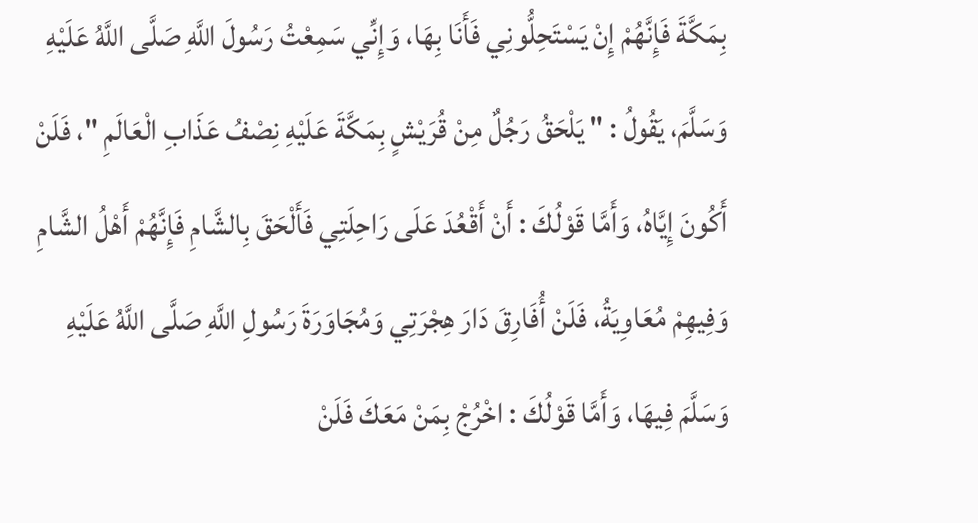بِمَكَّةَ فَإِنَّهُمْ إِنْ يَسْتَحِلُّونِي فَأَنَا بِهَا، وَإِنِّي سَمِعْتُ رَسُولَ اللَّهِ صَلَّى اللَّهُ عَلَيْهِ وَسَلَّمَ، يَقُولُ : " يَلْحَقُ رَجُلٌ مِنْ قُرَيْشٍ بِمَكَّةَ عَلَيْهِ نِصْفُ عَذَابِ الْعَالَمِ "، فَلَنْ أَكُونَ إِيَّاهُ، وَأَمَّا قَوْلُكَ : أَنْ أَقْعُدَ عَلَى رَاحِلَتِي فَأَلْحَقَ بِالشَّامِ فَإِنَّهُمْ أَهْلُ الشَّامِ وَفِيهِمْ مُعَاوِيَةُ، فَلَنْ أُفَارِقَ دَارَ هِجْرَتِي وَمُجَاوَرَةَ رَسُولِ اللَّهِ صَلَّى اللَّهُ عَلَيْهِ وَسَلَّمَ فِيهَا، وَأَمَّا قَوْلُكَ : اخْرُجْ بِمَنْ مَعَكَ فَلَنْ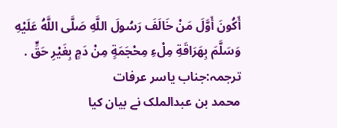أَكُونَ أَوَّلَ مَنْ خَالَفَ رَسُولَ اللَّهِ صَلَّى اللَّهُ عَلَيْهِ وَسَلَّمَ بِهَرَاقَةِ مِلْءِ مِحْجَمَةٍ مِنْ دَمٍ بِغَيْرِ حَقٍّ .
ترجمہ:جناب یاسر عرفات
محمد بن عبدالملک نے بیان کیا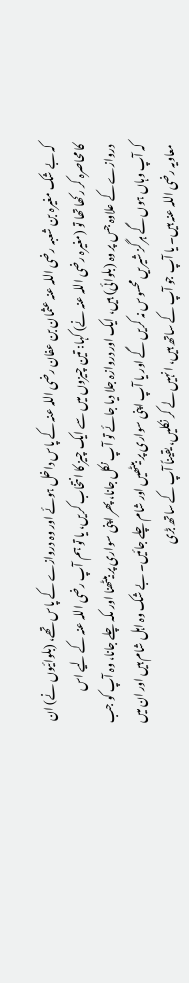کہ بے شک مغیرہ بن شعبہ رضی اللہ عنہ عثمان بن عفان رضی اللہ عنہ کے پاس داخل ہوئے اور وہ دروازے کے پاس تھے، (بلوائیوں نے) ان کا محاصرہ کر رکھا تھا تو (مغیرہ رضی اللہ عنہ نے) کہا: تین چیزوں میں سے ایک چیز کا انتخاب کریں، یا تو ہم آپ رضی اللہ عنہ کے لیے اس دروازے کے علاوہ جس پر وہ (بلوائی) ہیں، ایک اور دروازہ جلا دیا جائے تو آپ نکل جانا، پھر اپنی سواری پر بیٹھنا اور مکہ چلے جانا، وہ آپ کو جب کہ آپ وہاں ہوں گے ہرگز شیریں محسوس نہ کریں گے اور یا آپ اپنی سواری پر بیٹھیں اور شام چلے جائیں۔ بے شک وہ اہل شام ہیں اور ان میں معاویہ رضی اللہ عنہ ہیں۔ یا آپ جو آپ کے ساتھ ہیں، انہیں لے کر نکلیں، یقیناً آپ کے ساتھ بڑی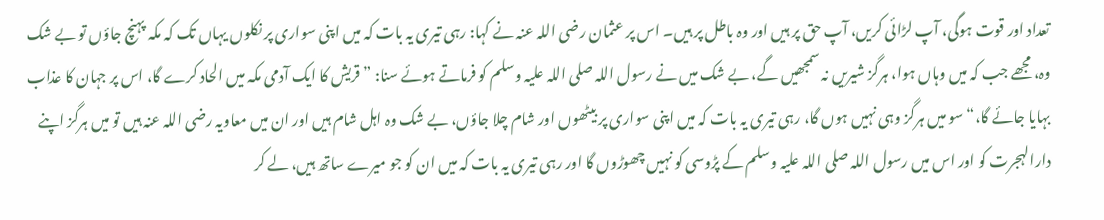تعداد اور قوت ہوگی، آپ لڑائی کریں، آپ حق پر ہیں اور وہ باطل پر ہیں۔ اس پر عثمان رضی اللہ عنہ نے کہا: رہی تیری یہ بات کہ میں اپنی سواری پر نکلوں یہاں تک کہ مکہ پہنچ جاؤں تو بے شک وہ، مجھے جب کہ میں وہاں ہوا، ہرگز شیریں نہ سمجھیں گے، بے شک میں نے رسول اللہ صلی اللہ علیہ وسلم کو فرماتے ہوئے سنا: ”قریش کا ایک آدمی مکہ میں الحاد کرے گا، اس پر جہان کا عذاب بہایا جائے گا،“ سو میں ہرگز وہی نہیں ہوں گا، رہی تیری یہ بات کہ میں اپنی سواری پر بیٹھوں اور شام چلا جاؤں، بے شک وہ اہل شام ہیں اور ان میں معاویہ رضی اللہ عنہ ہیں تو میں ہرگز اپنے دارالہجرت کو اور اس میں رسول اللہ صلی اللہ علیہ وسلم کے پڑوسی کو نہیں چھوڑوں گا اور رہی تیری یہ بات کہ میں ان کو جو میرے ساتھ ہیں، لے کر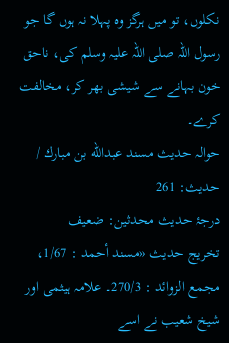نکلوں، تو میں ہرگز وہ پہلا نہ ہوں گا جو رسول اللہ صلی اللہ علیہ وسلم کی، ناحق خون بہانے سے شیشی بھر کر، مخالفت کرے۔
حوالہ حدیث مسند عبدالله بن مبارك / حدیث: 261
درجۂ حدیث محدثین: ضعیف
تخریج حدیث «مسند أحمد : 1/67، مجمع الزوائد : 270/3۔ علامہ ہیثمی اور شیخ شعیب نے اسے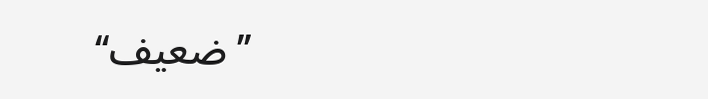’’ضعیف‘‘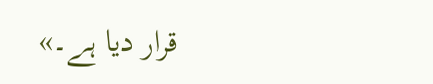قرار دیا ہے۔»